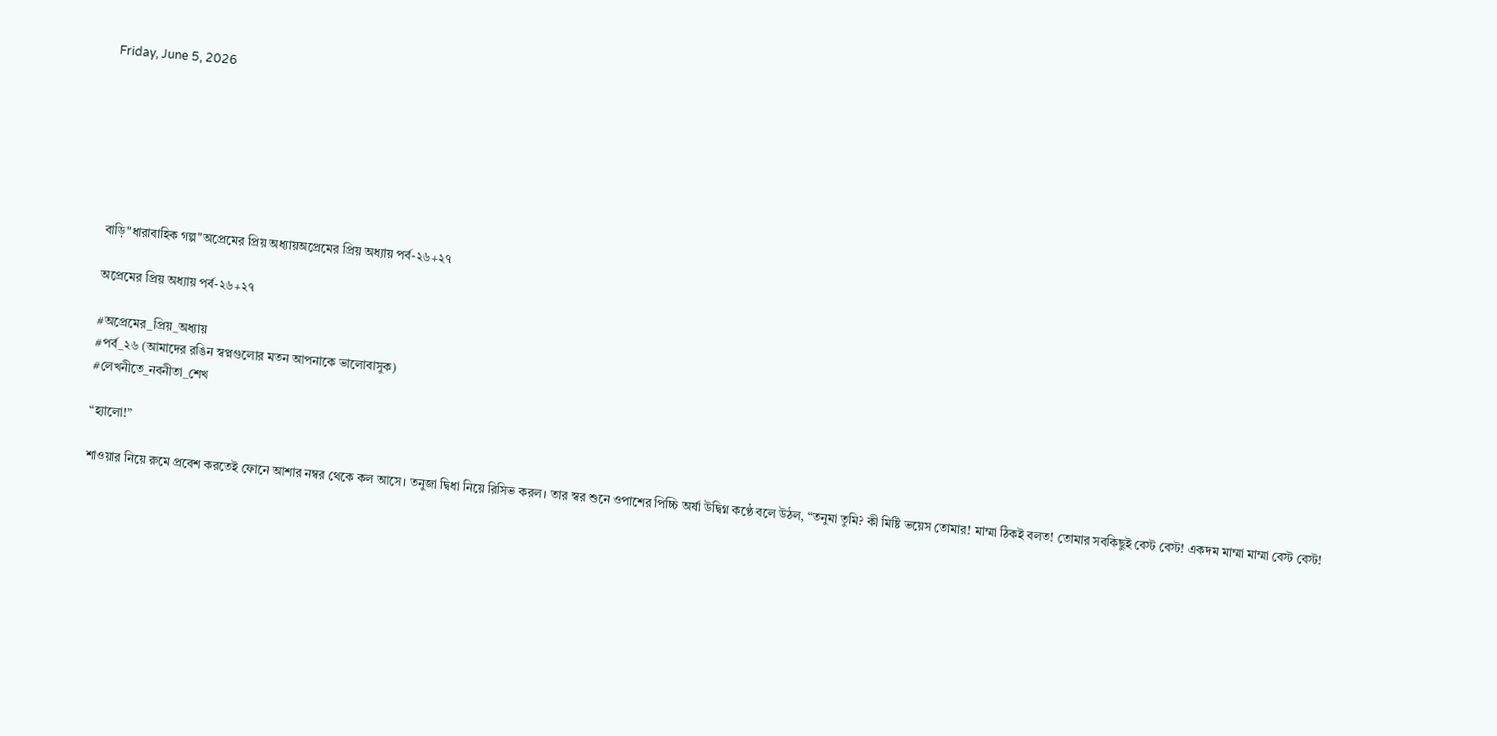Friday, June 5, 2026







বাড়ি"ধারাবাহিক গল্প"অপ্রেমের প্রিয় অধ্যায়অপ্রেমের প্রিয় অধ্যায় পর্ব-২৬+২৭

অপ্রেমের প্রিয় অধ্যায় পর্ব-২৬+২৭

#অপ্রেমের_প্রিয়_অধ্যায়
#পর্ব_২৬ (আমাদের রঙিন স্বপ্নগুলোর মতন আপনাকে ভালোবাসুক)
#লেখনীতে_নবনীতা_শেখ

“হ্যালো!”

শাওয়ার নিয়ে রুমে প্রবেশ করতেই ফোনে আশার নম্বর থেকে কল আসে। তনুজা দ্বিধা নিয়ে রিসিভ করল। তার স্বর শুনে ওপাশের পিচ্চি অর্ষা উদ্বিগ্ন কণ্ঠে বলে উঠল, “তনুমা তুমি? কী মিষ্টি ভয়েস তোমার! মাম্মা ঠিকই বলত! তোমার সবকিছুই বেস্ট বেস্ট! একদম মাম্মা মাম্মা বেস্ট বেস্ট!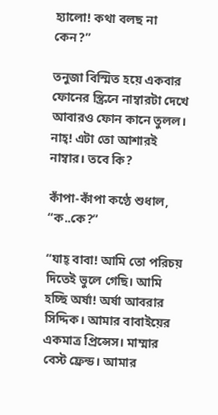হ্যালো! কথা বলছ না কেন?”

তনুজা বিস্মিত হয়ে একবার ফোনের স্ক্রিনে নাম্বারটা দেখে আবারও ফোন কানে তুলল। নাহ্! এটা তো আশারই নাম্বার। তবে কি?

কাঁপা-কাঁপা কণ্ঠে শুধাল, “ক..কে?”

“যাহ্ বাবা! আমি তো পরিচয় দিতেই ভুলে গেছি। আমি হচ্ছি অর্ষা! অর্ষা আবরার সিদ্দিক। আমার বাবাইয়ের একমাত্র প্রিন্সেস। মাম্মার বেস্ট ফ্রেন্ড। আমার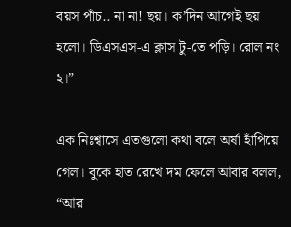বয়স পাঁচ.. না না! ছয়। ক’দিন আগেই ছয় হলো। ডিএসএস-এ ক্লাস টু-তে পড়ি। রোল নং ২।”

এক নিঃশ্বাসে এতগুলো কথা বলে অর্ষা হাঁপিয়ে গেল। বুকে হাত রেখে দম ফেলে আবার বলল, “আর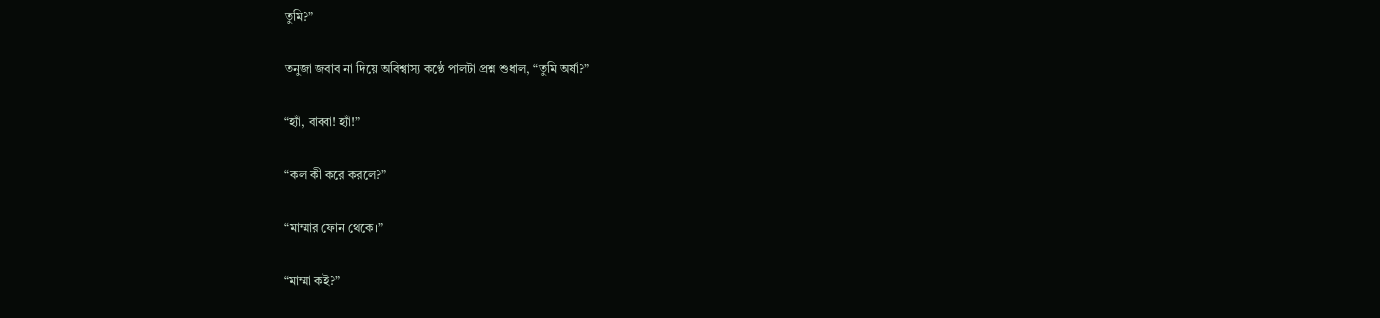তুমি?”

তনুজা জবাব না দিয়ে অবিশ্বাস্য কণ্ঠে পালটা প্রশ্ন শুধাল, “তুমি অর্ষা?”

“হ্যাঁ, বাব্বা! হ্যাঁ!”

“কল কী করে করলে?”

“মাম্মার ফোন থেকে।”

“মাম্মা কই?”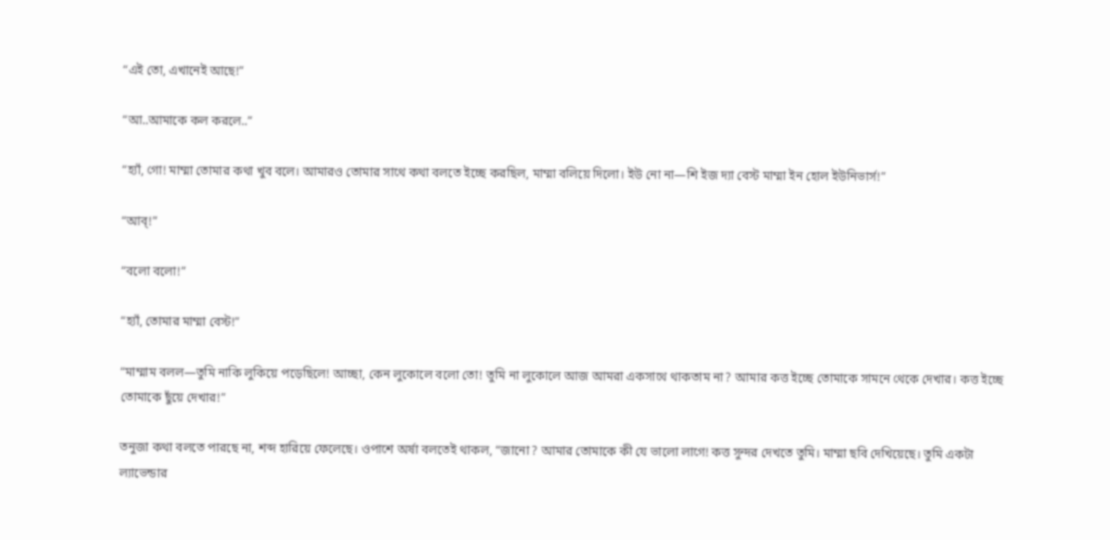“এই তো, এখানেই আছে!”

“আ..আমাকে কল করলে..”

“হ্যাঁ, গো! মাম্মা তোমার কথা খুব বলে। আমারও তোমার সাথে কথা বলতে ইচ্ছে করছিল, মাম্মা বলিয়ে দিলো। ইউ নো না—শি ইজ দ্যা বেস্ট মাম্মা ইন হোল ইউনিভার্স!”

“আব্!”

“বলো বলো!”

“হ্যাঁ, তোমার মাম্মা বেস্ট!”

“মাম্মাম বলল—তুমি নাকি লুকিয়ে পড়েছিলে! আচ্ছা, কেন লুকোলে বলো তো! তুমি না লুকোলে আজ আমরা একসাথে থাকতাম না? আমার কত্ত ইচ্ছে তোমাকে সামনে থেকে দেখার। কত্ত ইচ্ছে তোমাকে ছুঁয়ে দেখার!”

তনুজা কথা বলতে পারছে না, শব্দ হারিয়ে ফেলেছে। ওপাশে অর্ষা বলতেই থাকল, “জানো? আমার তোমাকে কী যে ভালো লাগে! কত্ত সুন্দর দেখতে তুমি। মাম্মা ছবি দেখিয়েছে। তুমি একটা ল্যাভেন্ডার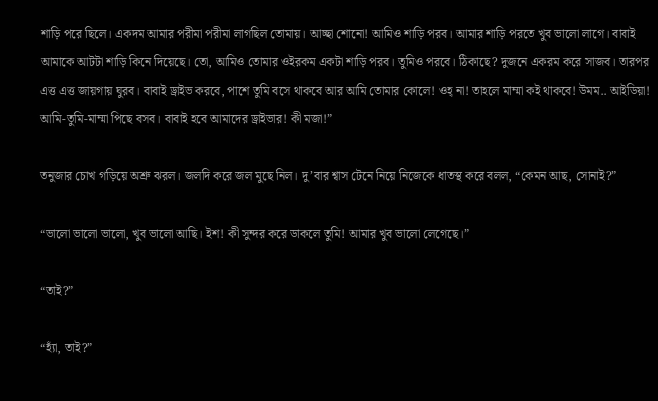শাড়ি পরে ছিলে। একদম আমার পরীমা পরীমা লাগছিল তোমায়। আচ্ছা শোনো! আমিও শাড়ি পরব। আমার শাড়ি পরতে খুব ভালো লাগে। বাবাই আমাকে আটটা শাড়ি কিনে দিয়েছে। তো, আমিও তোমার ওইরকম একটা শাড়ি পরব। তুমিও পরবে। ঠিকাছে? দুজনে একরম করে সাজব। তারপর এত্ত এত্ত জায়গায় ঘুরব। বাবাই ড্রাইভ করবে, পাশে তুমি বসে থাকবে আর আমি তোমার কোলে! ওহ্ না! তাহলে মাম্মা কই থাকবে! উমম.. আইডিয়া! আমি-তুমি-মাম্মা পিছে বসব। বাবাই হবে আমাদের ড্রাইভার! কী মজা!”

তনুজার চোখ গড়িয়ে অশ্রু ঝরল। জলদি করে জল মুছে নিল। দু’বার শ্বাস টেনে নিয়ে নিজেকে ধাতস্থ করে বলল, “কেমন আছ, সোনাই?”

“ভালো ভালো ভালো, খুব ভালো আছি। ইশ! কী সুন্দর করে ডাকলে তুমি! আমার খুব ভালো লেগেছে।”

“তাই?”

“হ্যাঁ, তাই?”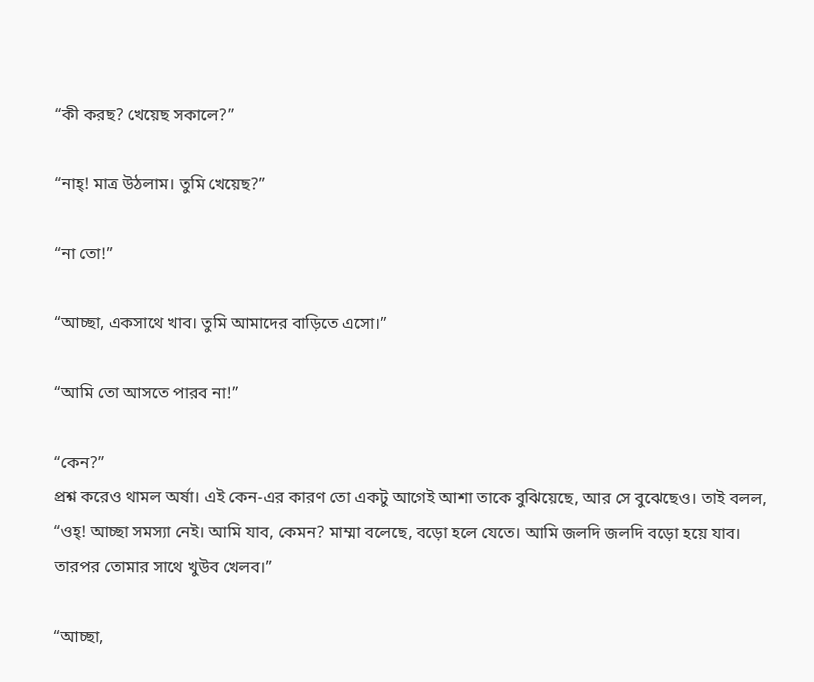“কী করছ? খেয়েছ সকালে?”

“নাহ্! মাত্র উঠলাম। তুমি খেয়েছ?”

“না তো!”

“আচ্ছা, একসাথে খাব। তুমি আমাদের বাড়িতে এসো।”

“আমি তো আসতে পারব না!”

“কেন?”
প্রশ্ন করেও থামল অর্ষা। এই কেন-এর কারণ তো একটু আগেই আশা তাকে বুঝিয়েছে, আর সে বুঝেছেও। তাই বলল, “ওহ্! আচ্ছা সমস্যা নেই। আমি যাব, কেমন? মাম্মা বলেছে, বড়ো হলে যেতে। আমি জলদি জলদি বড়ো হয়ে যাব। তারপর তোমার সাথে খুউব খেলব।”

“আচ্ছা,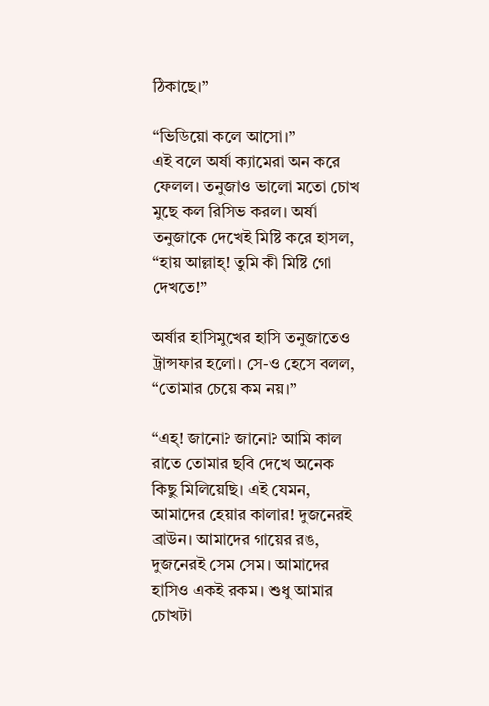ঠিকাছে।”

“ভিডিয়ো কলে আসো।”
এই বলে অর্ষা ক্যামেরা অন করে ফেলল। তনুজাও ভালো মতো চোখ মুছে কল রিসিভ করল। অর্ষা তনুজাকে দেখেই মিষ্টি করে হাসল, “হায় আল্লাহ্! তুমি কী মিষ্টি গো দেখতে!”

অর্ষার হাসিমুখের হাসি তনুজাতেও ট্রান্সফার হলো। সে-ও হেসে বলল, “তোমার চেয়ে কম নয়।”

“এহ্! জানো? জানো? আমি কাল রাতে তোমার ছবি দেখে অনেক কিছু মিলিয়েছি। এই যেমন, আমাদের হেয়ার কালার! দুজনেরই ব্রাউন। আমাদের গায়ের রঙ, দুজনেরই সেম সেম। আমাদের হাসিও একই রকম। শুধু আমার চোখটা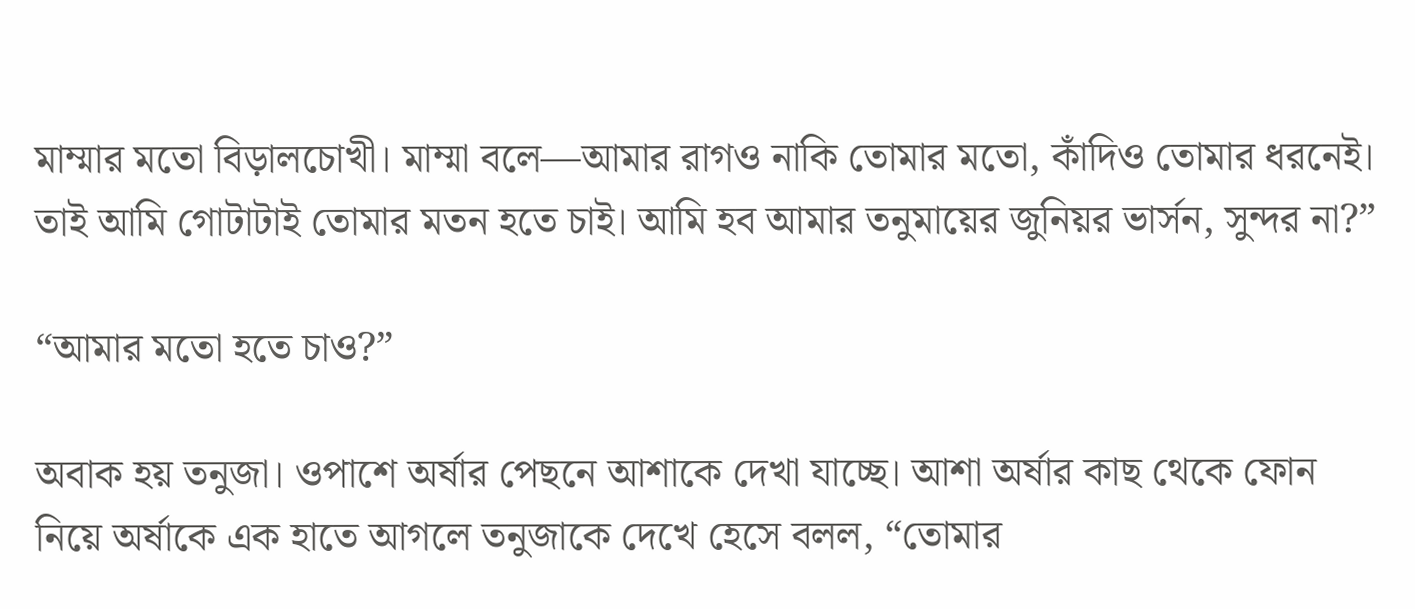মাম্মার মতো বিড়ালচোখী। মাম্মা বলে—আমার রাগও নাকি তোমার মতো, কাঁদিও তোমার ধরনেই। তাই আমি গোটাটাই তোমার মতন হতে চাই। আমি হব আমার তনুমায়ের জুনিয়র ভার্সন, সুন্দর না?”

“আমার মতো হতে চাও?”

অবাক হয় তনুজা। ওপাশে অর্ষার পেছনে আশাকে দেখা যাচ্ছে। আশা অর্ষার কাছ থেকে ফোন নিয়ে অর্ষাকে এক হাতে আগলে তনুজাকে দেখে হেসে বলল, “তোমার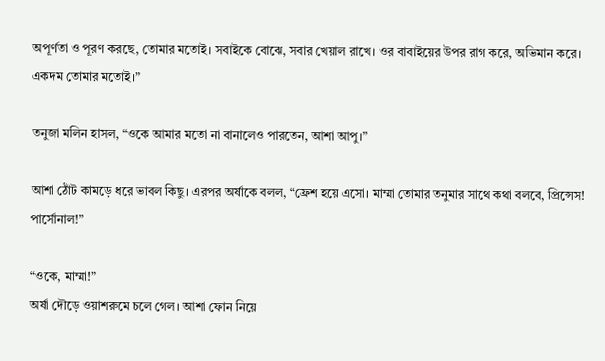অপূর্ণতা ও পূরণ করছে, তোমার মতোই। সবাইকে বোঝে, সবার খেয়াল রাখে। ওর বাবাইয়ের উপর রাগ করে, অভিমান করে। একদম তোমার মতোই।”

তনুজা মলিন হাসল, “ওকে আমার মতো না বানালেও পারতেন, আশা আপু।”

আশা ঠোঁট কামড়ে ধরে ভাবল কিছু। এরপর অর্ষাকে বলল, “ফ্রেশ হয়ে এসো। মাম্মা তোমার তনুমার সাথে কথা বলবে, প্রিন্সেস! পার্সোনাল!”

“ওকে, মাম্মা!”
অর্ষা দৌড়ে ওয়াশরুমে চলে গেল। আশা ফোন নিয়ে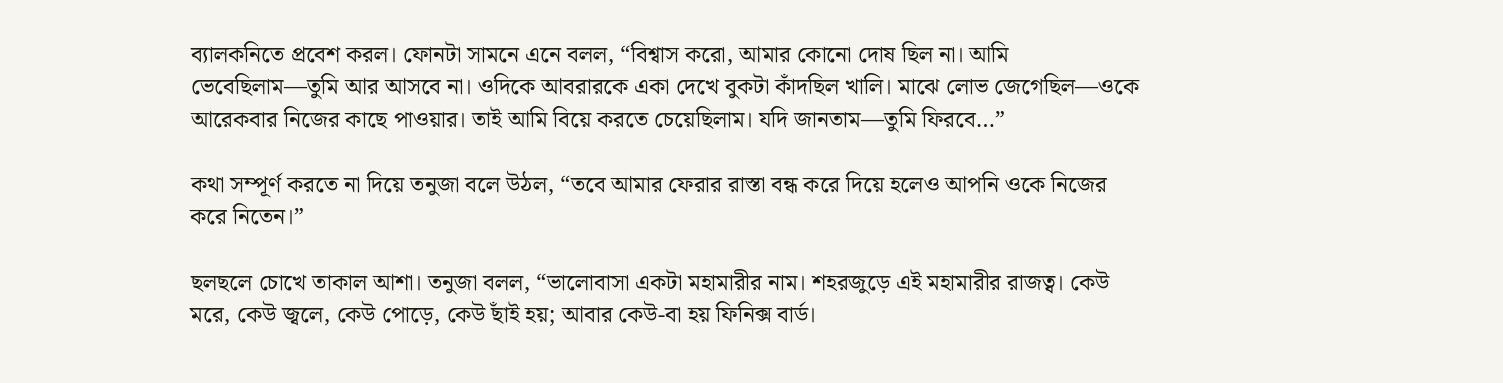ব্যালকনিতে প্রবেশ করল। ফোনটা সামনে এনে বলল, “বিশ্বাস করো, আমার কোনো দোষ ছিল না। আমি ভেবেছিলাম—তুমি আর আসবে না। ওদিকে আবরারকে একা দেখে বুকটা কাঁদছিল খালি। মাঝে লোভ জেগেছিল—ওকে আরেকবার নিজের কাছে পাওয়ার। তাই আমি বিয়ে করতে চেয়েছিলাম। যদি জানতাম—তুমি ফিরবে…”

কথা সম্পূর্ণ করতে না দিয়ে তনুজা বলে উঠল, “তবে আমার ফেরার রাস্তা বন্ধ করে দিয়ে হলেও আপনি ওকে নিজের করে নিতেন।”

ছলছলে চোখে তাকাল আশা। তনুজা বলল, “ভালোবাসা একটা মহামারীর নাম। শহরজুড়ে এই মহামারীর রাজত্ব। কেউ মরে, কেউ জ্বলে, কেউ পোড়ে, কেউ ছাঁই হয়; আবার কেউ-বা হয় ফিনিক্স বার্ড।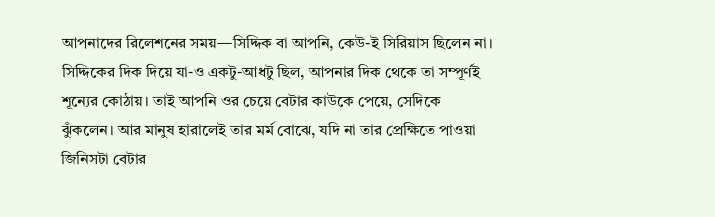আপনাদের রিলেশনের সময়—সিদ্দিক বা আপনি, কেউ-ই সিরিয়াস ছিলেন না। সিদ্দিকের দিক দিয়ে যা-ও একটু-আধটু ছিল, আপনার দিক থেকে তা সম্পূর্ণই শূন্যের কোঠায়। তাই আপনি ওর চেয়ে বেটার কাউকে পেয়ে, সেদিকে ঝুঁকলেন। আর মানুষ হারালেই তার মর্ম বোঝে, যদি না তার প্রেক্ষিতে পাওয়া জিনিসটা বেটার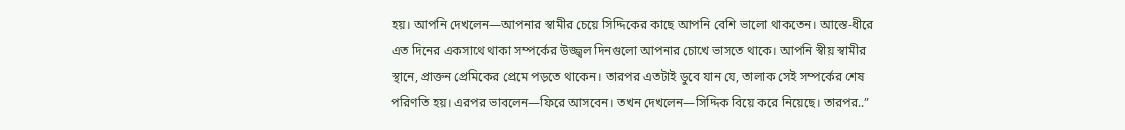হয়। আপনি দেখলেন—আপনার স্বামীর চেয়ে সিদ্দিকের কাছে আপনি বেশি ভালো থাকতেন। আস্তে-ধীরে এত দিনের একসাথে থাকা সম্পর্কের উজ্জ্বল দিনগুলো আপনার চোখে ভাসতে থাকে। আপনি স্বীয় স্বামীর স্থানে, প্রাক্তন প্রেমিকের প্রেমে পড়তে থাকেন। তারপর এতটাই ডুবে যান যে, তালাক সেই সম্পর্কের শেষ পরিণতি হয়। এরপর ভাবলেন—ফিরে আসবেন। তখন দেখলেন—সিদ্দিক বিয়ে করে নিয়েছে। তারপর..”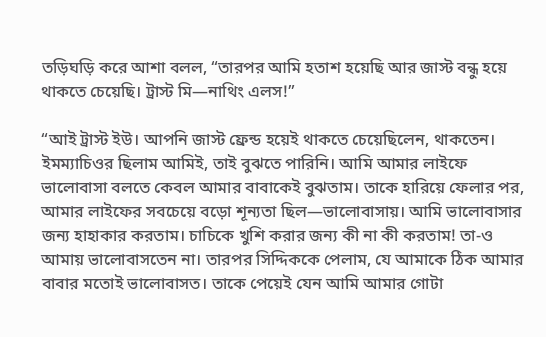তড়িঘড়ি করে আশা বলল, “তারপর আমি হতাশ হয়েছি আর জাস্ট বন্ধু হয়ে থাকতে চেয়েছি। ট্রাস্ট মি—নাথিং এলস!”

“আই ট্রাস্ট ইউ। আপনি জাস্ট ফ্রেন্ড হয়েই থাকতে চেয়েছিলেন, থাকতেন। ইমম্যাচিওর ছিলাম আমিই, তাই বুঝতে পারিনি। আমি আমার লাইফে ভালোবাসা বলতে কেবল আমার বাবাকেই বুঝতাম। তাকে হারিয়ে ফেলার পর, আমার লাইফের সবচেয়ে বড়ো শূন্যতা ছিল—ভালোবাসায়। আমি ভালোবাসার জন্য হাহাকার করতাম। চাচিকে খুশি করার জন্য কী না কী করতাম! তা-ও আমায় ভালোবাসতেন না। তারপর সিদ্দিককে পেলাম, যে আমাকে ঠিক আমার বাবার মতোই ভালোবাসত। তাকে পেয়েই যেন আমি আমার গোটা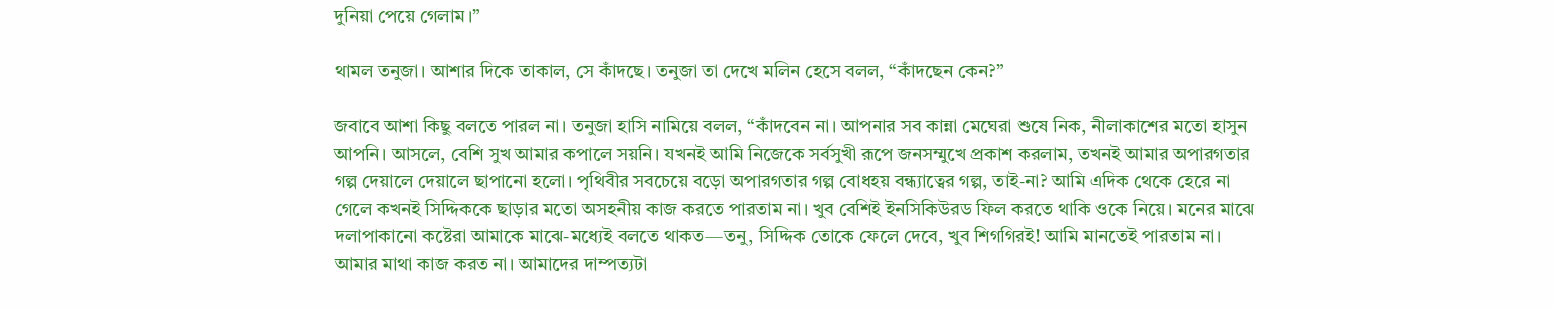দুনিয়া পেয়ে গেলাম।”

থামল তনুজা। আশার দিকে তাকাল, সে কাঁদছে। তনুজা তা দেখে মলিন হেসে বলল, “কাঁদছেন কেন?”

জবাবে আশা কিছু বলতে পারল না। তনুজা হাসি নামিয়ে বলল, “কাঁদবেন না। আপনার সব কান্না মেঘেরা শুষে নিক, নীলাকাশের মতো হাসুন আপনি। আসলে, বেশি সুখ আমার কপালে সয়নি। যখনই আমি নিজেকে সর্বসুখী রূপে জনসম্মুখে প্রকাশ করলাম, তখনই আমার অপারগতার গল্প দেয়ালে দেয়ালে ছাপানো হলো। পৃথিবীর সবচেয়ে বড়ো অপারগতার গল্প বোধহয় বন্ধ্যাত্বের গল্প, তাই-না? আমি এদিক থেকে হেরে না গেলে কখনই সিদ্দিককে ছাড়ার মতো অসহনীয় কাজ করতে পারতাম না। খুব বেশিই ইনসিকিউরড ফিল করতে থাকি ওকে নিয়ে। মনের মাঝে দলাপাকানো কষ্টেরা আমাকে মাঝে-মধ্যেই বলতে থাকত—তনু, সিদ্দিক তোকে ফেলে দেবে, খুব শিগগিরই! আমি মানতেই পারতাম না। আমার মাথা কাজ করত না। আমাদের দাম্পত্যটা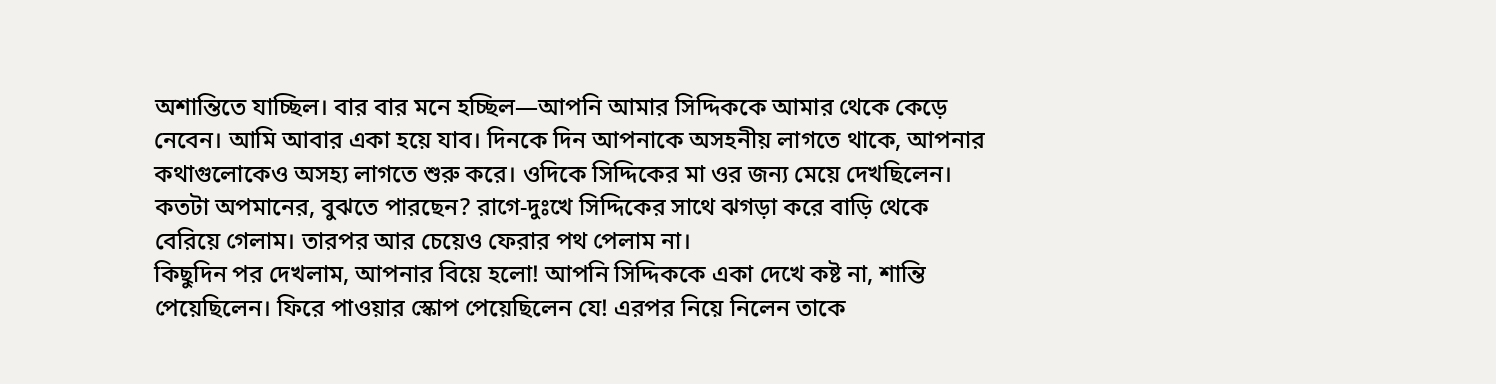অশান্তিতে যাচ্ছিল। বার বার মনে হচ্ছিল—আপনি আমার সিদ্দিককে আমার থেকে কেড়ে নেবেন। আমি আবার একা হয়ে যাব। দিনকে দিন আপনাকে অসহনীয় লাগতে থাকে, আপনার কথাগুলোকেও অসহ্য লাগতে শুরু করে। ওদিকে সিদ্দিকের মা ওর জন্য মেয়ে দেখছিলেন। কতটা অপমানের, বুঝতে পারছেন? রাগে-দুঃখে সিদ্দিকের সাথে ঝগড়া করে বাড়ি থেকে বেরিয়ে গেলাম। তারপর আর চেয়েও ফেরার পথ পেলাম না।
কিছুদিন পর দেখলাম, আপনার বিয়ে হলো! আপনি সিদ্দিককে একা দেখে কষ্ট না, শান্তি পেয়েছিলেন। ফিরে পাওয়ার স্কোপ পেয়েছিলেন যে! এরপর নিয়ে নিলেন তাকে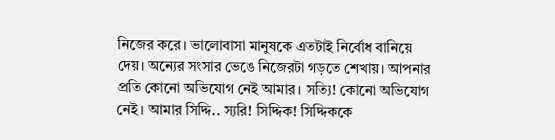নিজের করে। ভালোবাসা মানুষকে এতটাই নির্বোধ বানিয়ে দেয়। অন্যের সংসার ভেঙে নিজেরটা গড়তে শেখায়। আপনার প্রতি কোনো অভিযোগ নেই আমার। সত্যি! কোনো অভিযোগ নেই। আমার সিদ্দি.. স্যরি! সিদ্দিক! সিদ্দিককে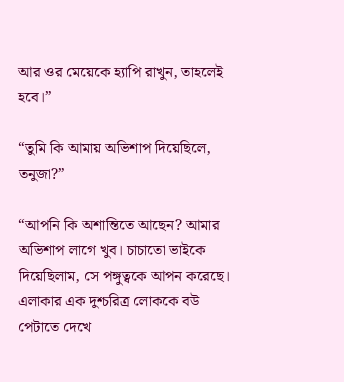আর ওর মেয়েকে হ্যাপি রাখুন, তাহলেই হবে।”

“তুমি কি আমায় অভিশাপ দিয়েছিলে, তনুজা?”

“আপনি কি অশান্তিতে আছেন? আমার অভিশাপ লাগে খুব। চাচাতো ভাইকে দিয়েছিলাম, সে পঙ্গুত্বকে আপন করেছে। এলাকার এক দুশ্চরিত্র লোককে বউ পেটাতে দেখে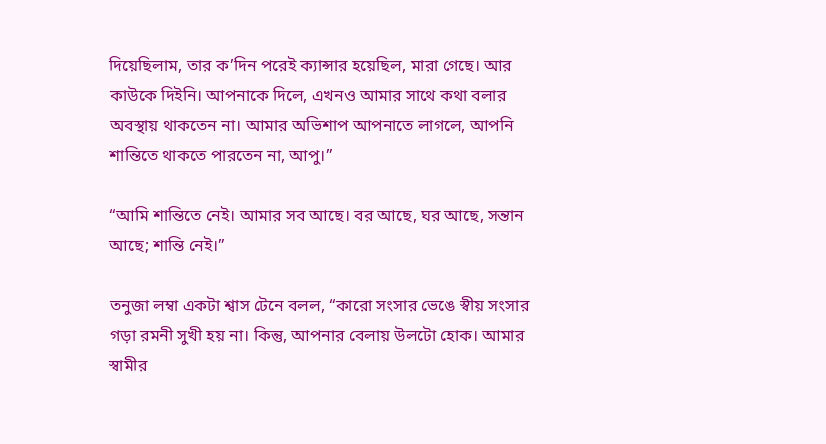দিয়েছিলাম, তার ক’দিন পরেই ক্যান্সার হয়েছিল, মারা গেছে। আর কাউকে দিইনি। আপনাকে দিলে, এখনও আমার সাথে কথা বলার অবস্থায় থাকতেন না। আমার অভিশাপ আপনাতে লাগলে, আপনি শান্তিতে থাকতে পারতেন না, আপু।”

“আমি শান্তিতে নেই। আমার সব আছে। বর আছে, ঘর আছে, সন্তান আছে; শান্তি নেই।”

তনুজা লম্বা একটা শ্বাস টেনে বলল, “কারো সংসার ভেঙে স্বীয় সংসার গড়া রমনী সুখী হয় না। কিন্তু, আপনার বেলায় উলটো হোক। আমার স্বামীর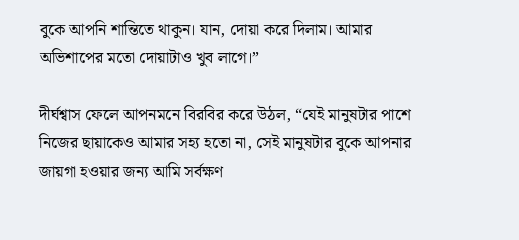বুকে আপনি শান্তিতে থাকুন। যান, দোয়া করে দিলাম। আমার অভিশাপের মতো দোয়াটাও খুব লাগে।”

দীর্ঘশ্বাস ফেলে আপনমনে বিরবির করে উঠল, “যেই মানুষটার পাশে নিজের ছায়াকেও আমার সহ্য হতো না, সেই মানুষটার বুকে আপনার জায়গা হওয়ার জন্য আমি সর্বক্ষণ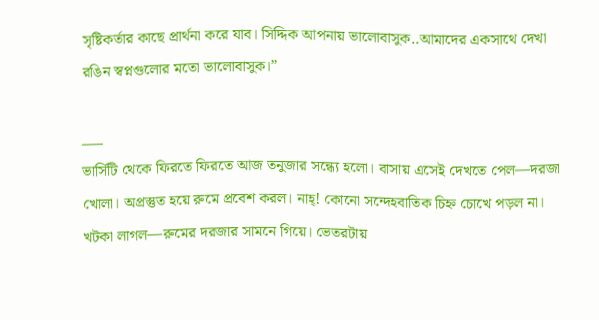সৃষ্টিকর্তার কাছে প্রার্থনা করে যাব। সিদ্দিক আপনায় ভালোবাসুক..আমাদের একসাথে দেখা রঙিন স্বপ্নগুলোর মতো ভালোবাসুক।”

___
ভার্সিটি থেকে ফিরতে ফিরতে আজ তনুজার সন্ধ্যে হলো। বাসায় এসেই দেখতে পেল—দরজা খোলা। অপ্রস্তুত হয়ে রুমে প্রবেশ করল। নাহ্! কোনো সন্দেহবাতিক চিহ্ন চোখে পড়ল না। খটকা লাগল—রুমের দরজার সামনে গিয়ে। ভেতরটায়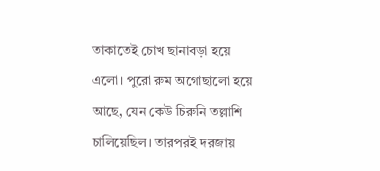তাকাতেই চোখ ছানাবড়া হয়ে এলো। পুরো রুম অগোছালো হয়ে আছে, যেন কেউ চিরুনি তল্লাশি চালিয়েছিল। তারপরই দরজায়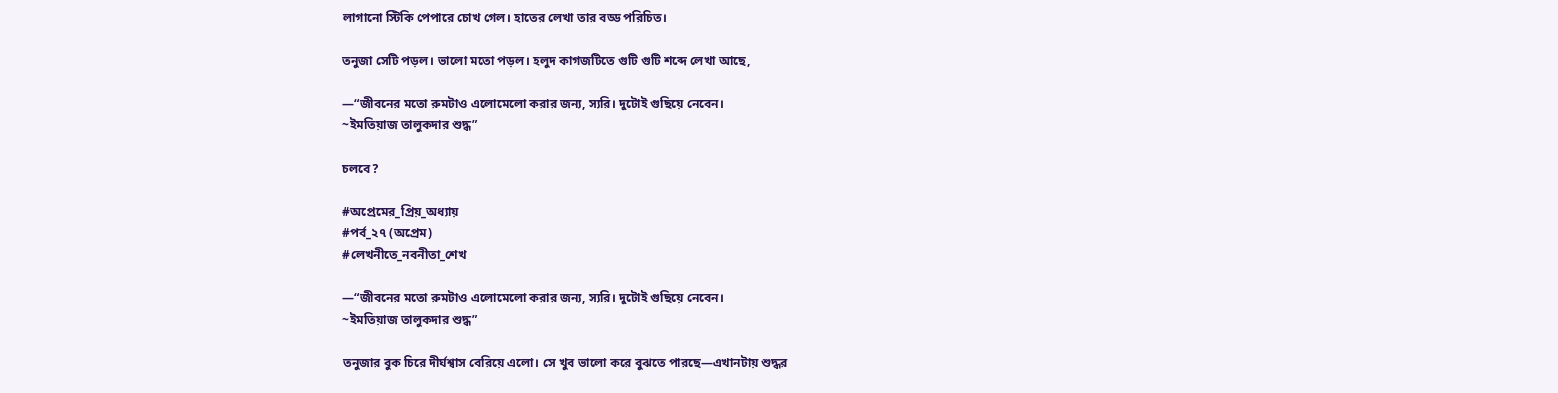লাগানো স্টিকি পেপারে চোখ গেল। হাতের লেখা তার বড্ড পরিচিত।

তনুজা সেটি পড়ল। ভালো মতো পড়ল। হলুদ কাগজটিতে গুটি গুটি শব্দে লেখা আছে,

—“জীবনের মতো রুমটাও এলোমেলো করার জন্য, স্যরি। দুটোই গুছিয়ে নেবেন।
~ইমতিয়াজ তালুকদার শুদ্ধ”

চলবে?

#অপ্রেমের_প্রিয়_অধ্যায়
#পর্ব_২৭ (অপ্রেম)
#লেখনীতে_নবনীতা_শেখ

—“জীবনের মতো রুমটাও এলোমেলো করার জন্য, স্যরি। দুটোই গুছিয়ে নেবেন।
~ইমতিয়াজ তালুকদার শুদ্ধ”

তনুজার বুক চিরে দীর্ঘশ্বাস বেরিয়ে এলো। সে খুব ভালো করে বুঝতে পারছে—এখানটায় শুদ্ধর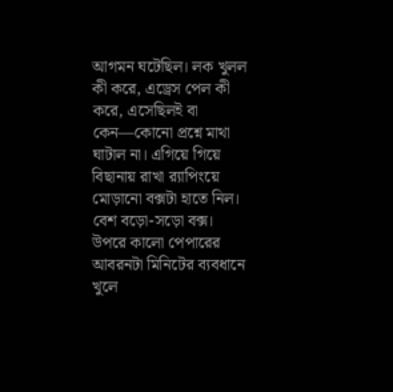আগমন ঘটেছিল। লক খুলল কী করে, এড্রেস পেল কী করে, এসেছিলই বা কেন—কোনো প্রশ্নে মাথা ঘাটাল না। এগিয়ে গিয়ে বিছানায় রাখা র‌্যাপিংয়ে মোড়ানো বক্সটা হাতে নিল। বেশ বড়ো-সড়ো বক্স। উপরে কালো পেপারের আবরনটা মিনিটের ব্যবধানে খুলে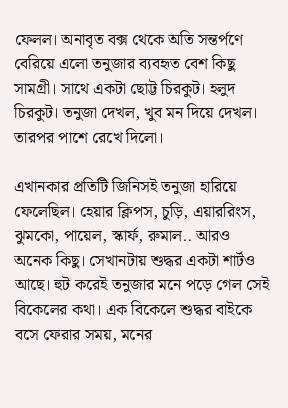ফেলল। অনাবৃত বক্স থেকে অতি সন্তর্পণে বেরিয়ে এলো তনুজার ব্যবহৃত বেশ কিছু সামগ্রী। সাথে একটা ছোট্ট চিরকুট। হলুদ চিরকুট। তনুজা দেখল, খুব মন দিয়ে দেখল। তারপর পাশে রেখে দিলো।

এখানকার প্রতিটি জিনিসই তনুজা হারিয়ে ফেলেছিল। হেয়ার ক্লিপস, চুড়ি, এয়াররিংস, ঝুমকো, পায়েল, স্কার্ফ, রুমাল.. আরও অনেক কিছু। সেখানটায় শুদ্ধর একটা শার্টও আছে। হুট করেই তনুজার মনে পড়ে গেল সেই বিকেলের কথা। এক বিকেলে শুদ্ধর বাইকে বসে ফেরার সময়, মনের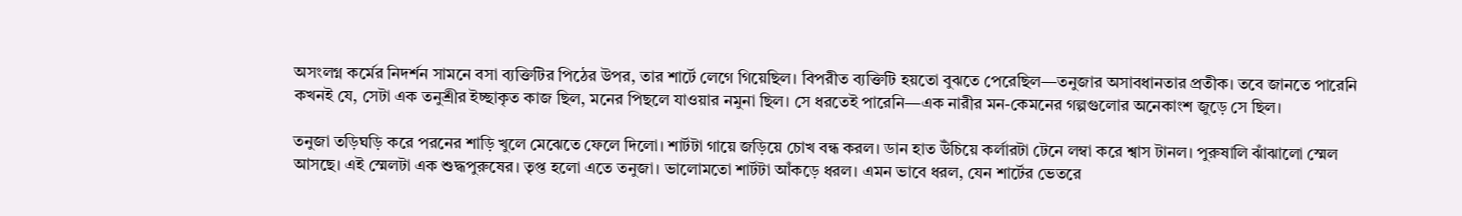অসংলগ্ন কর্মের নিদর্শন সামনে বসা ব্যক্তিটির পিঠের উপর, তার শার্টে লেগে গিয়েছিল। বিপরীত ব্যক্তিটি হয়তো বুঝতে পেরেছিল—তনুজার অসাবধানতার প্রতীক। তবে জানতে পারেনি কখনই যে, সেটা এক তনুশ্রীর ইচ্ছাকৃত কাজ ছিল, মনের পিছলে যাওয়ার নমুনা ছিল। সে ধরতেই পারেনি—এক নারীর মন-কেমনের গল্পগুলোর অনেকাংশ জুড়ে সে ছিল।

তনুজা তড়িঘড়ি করে পরনের শাড়ি খুলে মেঝেতে ফেলে দিলো। শার্টটা গায়ে জড়িয়ে চোখ বন্ধ করল। ডান হাত উঁচিয়ে কর্লারটা টেনে লম্বা করে শ্বাস টানল। পুরুষালি ঝাঁঝালো স্মেল আসছে। এই স্মেলটা এক শুদ্ধপুরুষের। তৃপ্ত হলো এতে তনুজা। ভালোমতো শার্টটা আঁকড়ে ধরল। এমন ভাবে ধরল, যেন শার্টের ভেতরে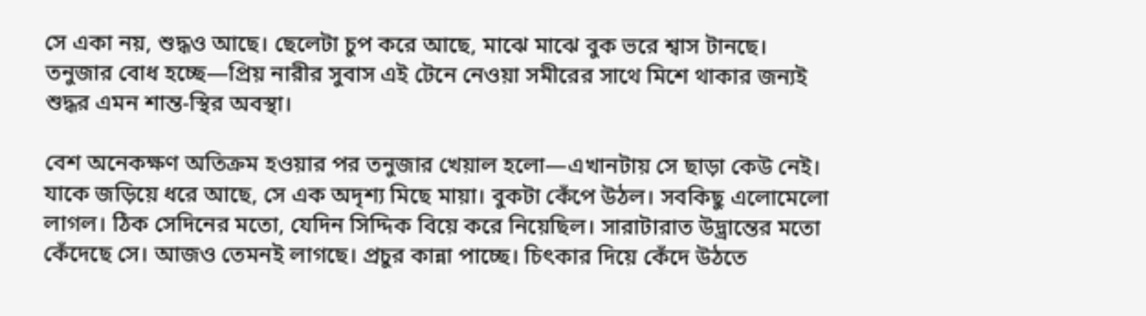সে একা নয়, শুদ্ধও আছে। ছেলেটা চুপ করে আছে, মাঝে মাঝে বুক ভরে শ্বাস টানছে। তনুজার বোধ হচ্ছে—প্রিয় নারীর সুবাস এই টেনে নেওয়া সমীরের সাথে মিশে থাকার জন্যই শুদ্ধর এমন শান্ত-স্থির অবস্থা।

বেশ অনেকক্ষণ অতিক্রম হওয়ার পর তনুজার খেয়াল হলো—এখানটায় সে ছাড়া কেউ নেই। যাকে জড়িয়ে ধরে আছে, সে এক অদৃশ্য মিছে মায়া। বুকটা কেঁপে উঠল। সবকিছু এলোমেলো লাগল। ঠিক সেদিনের মতো, যেদিন সিদ্দিক বিয়ে করে নিয়েছিল। সারাটারাত উদ্ভ্রান্তের মতো কেঁদেছে সে। আজও তেমনই লাগছে। প্রচুর কান্না পাচ্ছে। চিৎকার দিয়ে কেঁদে উঠতে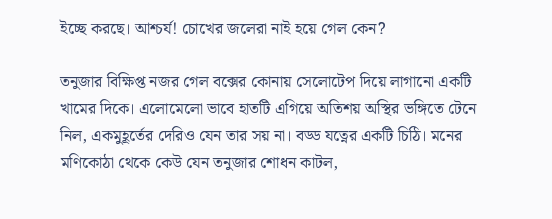ইচ্ছে করছে। আশ্চর্য! চোখের জলেরা নাই হয়ে গেল কেন?

তনুজার বিক্ষিপ্ত নজর গেল বক্সের কোনায় সেলোটেপ দিয়ে লাগানো একটি খামের দিকে। এলোমেলো ভাবে হাতটি এগিয়ে অতিশয় অস্থির ভঙ্গিতে টেনে নিল, একমুহূর্তের দেরিও যেন তার সয় না। বড্ড যত্নের একটি চিঠি। মনের মণিকোঠা থেকে কেউ যেন তনুজার শোধন কাটল,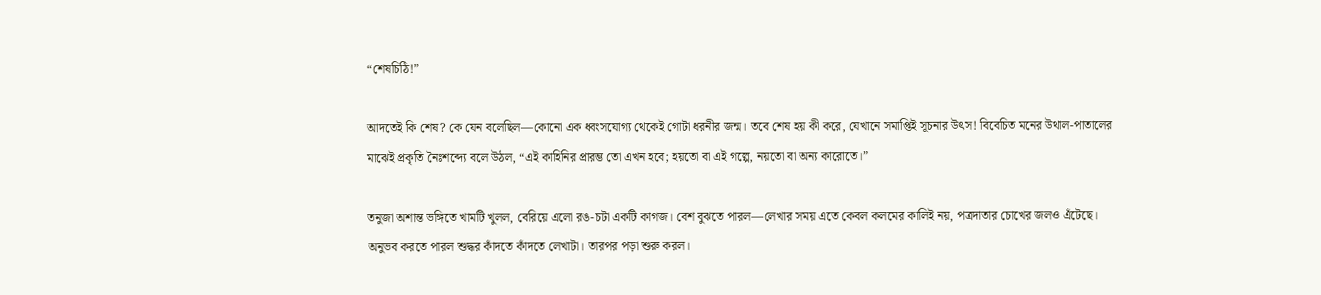“শেষচিঠি!”

আদতেই কি শেষ? কে যেন বলেছিল—কোনো এক ধ্বংসযোগ্য থেকেই গোটা ধরনীর জন্ম। তবে শেষ হয় কী করে, যেখানে সমাপ্তিই সূচনার উৎস! বিবেচিত মনের উথাল-পাতালের মাঝেই প্রকৃতি নৈঃশব্দ্যে বলে উঠল, “এই কাহিনির প্রারম্ভ তো এখন হবে; হয়তো বা এই গল্পে, নয়তো বা অন্য কারোতে।”

তনুজা অশান্ত ভঙ্গিতে খামটি খুলল, বেরিয়ে এলো রঙ-চটা একটি কাগজ। বেশ বুঝতে পারল—লেখার সময় এতে কেবল কলমের কালিই নয়, পত্রদাতার চোখের জলও এঁটেছে। অনুভব করতে পারল শুদ্ধর কাঁদতে কাঁদতে লেখাটা। তারপর পড়া শুরু করল।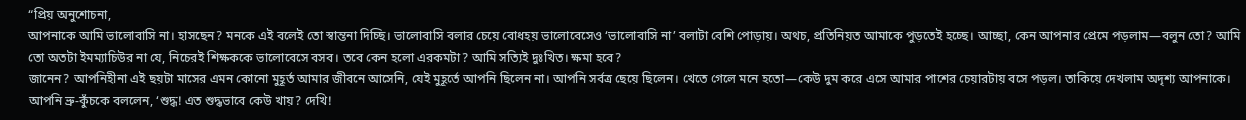“প্রিয় অনুশোচনা,
আপনাকে আমি ভালোবাসি না। হাসছেন? মনকে এই বলেই তো স্বান্তনা দিচ্ছি। ভালোবাসি বলার চেয়ে বোধহয় ভালোবেসেও ‘ভালোবাসি না’ বলাটা বেশি পোড়ায়। অথচ, প্রতিনিয়ত আমাকে পুড়তেই হচ্ছে। আচ্ছা, কেন আপনার প্রেমে পড়লাম—বলুন তো? আমি তো অতটা ইমম্যাচিউর না যে, নিচেরই শিক্ষককে ভালোবেসে বসব। তবে কেন হলো এরকমটা? আমি সত্যিই দুঃখিত। ক্ষমা হবে?
জানেন? আপনিহীনা এই ছয়টা মাসের এমন কোনো মুহূর্ত আমার জীবনে আসেনি, যেই মুহূর্তে আপনি ছিলেন না। আপনি সর্বত্র ছেয়ে ছিলেন। খেতে গেলে মনে হতো—কেউ দুম করে এসে আমার পাশের চেয়ারটায় বসে পড়ল। তাকিয়ে দেখলাম অদৃশ্য আপনাকে। আপনি ভ্রু-কুঁচকে বললেন, ‘শুদ্ধ! এত শুদ্ধভাবে কেউ খায়? দেখি!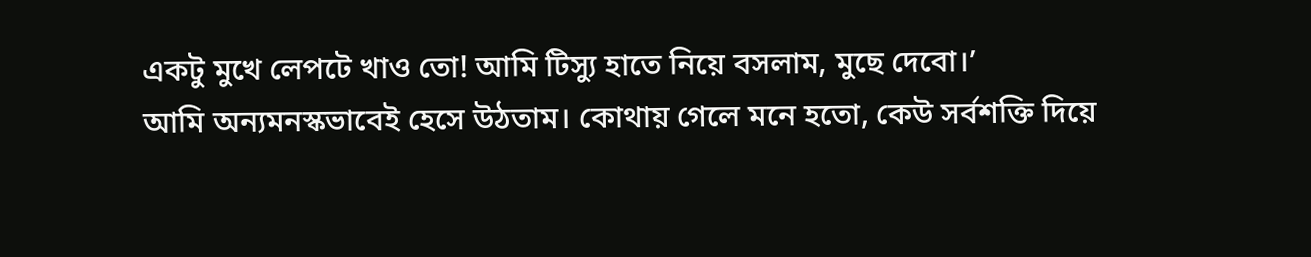একটু মুখে লেপটে খাও তো! আমি টিস্যু হাতে নিয়ে বসলাম, মুছে দেবো।’
আমি অন্যমনস্কভাবেই হেসে উঠতাম। কোথায় গেলে মনে হতো, কেউ সর্বশক্তি দিয়ে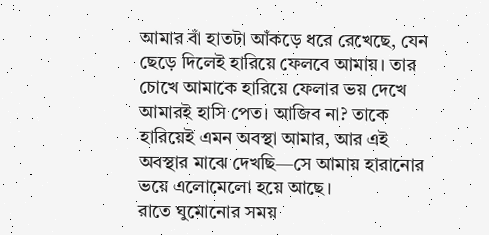আমার বাঁ হাতটা আঁকড়ে ধরে রেখেছে, যেন ছেড়ে দিলেই হারিয়ে ফেলবে আমায়। তার চোখে আমাকে হারিয়ে ফেলার ভয় দেখে আমারই হাসি পেত। আজিব না? তাকে হারিয়েই এমন অবস্থা আমার, আর এই অবস্থার মাঝে দেখছি—সে আমায় হারানোর ভয়ে এলোমেলো হয়ে আছে।
রাতে ঘুমোনোর সময়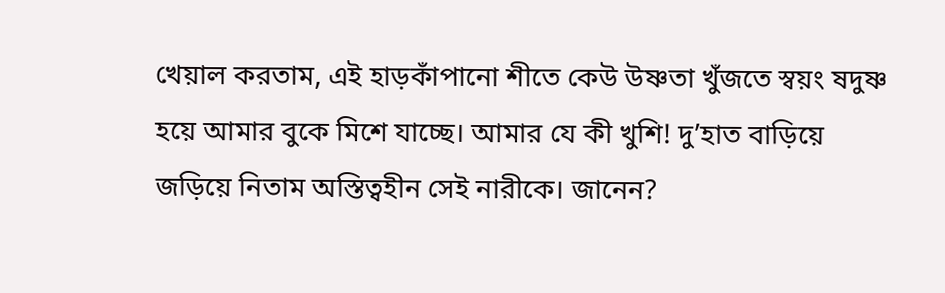খেয়াল করতাম, এই হাড়কাঁপানো শীতে কেউ উষ্ণতা খুঁজতে স্বয়ং ষদুষ্ণ হয়ে আমার বুকে মিশে যাচ্ছে। আমার যে কী খুশি! দু’হাত বাড়িয়ে জড়িয়ে নিতাম অস্তিত্বহীন সেই নারীকে। জানেন?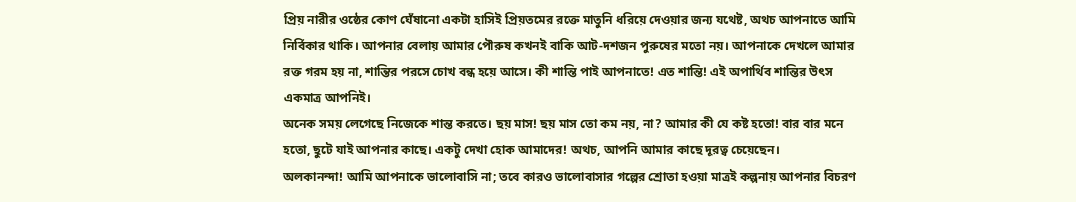প্রিয় নারীর ওষ্ঠের কোণ ঘেঁষানো একটা হাসিই প্রিয়তমের রক্তে মাতুনি ধরিয়ে দেওয়ার জন্য যথেষ্ট, অথচ আপনাতে আমি নির্বিকার থাকি। আপনার বেলায় আমার পৌরুষ কখনই বাকি আট-দশজন পুরুষের মতো নয়। আপনাকে দেখলে আমার রক্ত গরম হয় না, শান্তির পরসে চোখ বন্ধ হয়ে আসে। কী শান্তি পাই আপনাতে! এত শান্তি! এই অপার্থিব শান্তির উৎস একমাত্র আপনিই।
অনেক সময় লেগেছে নিজেকে শান্ত করতে। ছয় মাস! ছয় মাস তো কম নয়, না? আমার কী যে কষ্ট হতো! বার বার মনে হতো, ছুটে যাই আপনার কাছে। একটু দেখা হোক আমাদের! অথচ, আপনি আমার কাছে দূরত্ব চেয়েছেন।
অলকানন্দা! আমি আপনাকে ভালোবাসি না; তবে কারও ভালোবাসার গল্পের শ্রোতা হওয়া মাত্রই কল্পনায় আপনার বিচরণ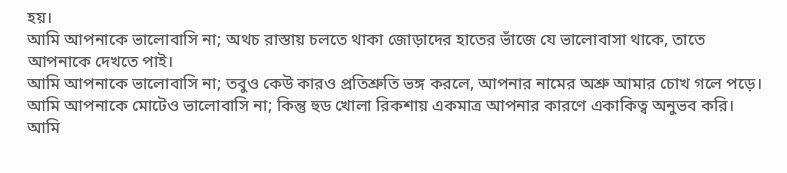হয়।
আমি আপনাকে ভালোবাসি না; অথচ রাস্তায় চলতে থাকা জোড়াদের হাতের ভাঁজে যে ভালোবাসা থাকে, তাতে আপনাকে দেখতে পাই।
আমি আপনাকে ভালোবাসি না; তবুও কেউ কারও প্রতিশ্রুতি ভঙ্গ করলে, আপনার নামের অশ্রু আমার চোখ গলে পড়ে।
আমি আপনাকে মোটেও ভালোবাসি না; কিন্তু হুড খোলা রিকশায় একমাত্র আপনার কারণে একাকিত্ব অনুভব করি।
আমি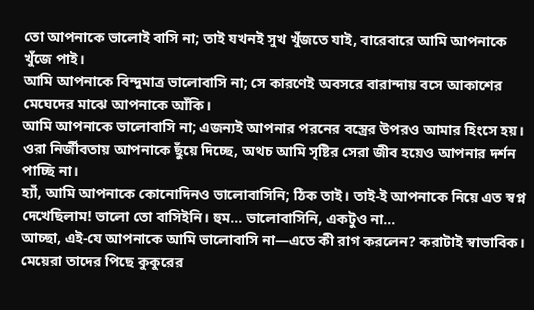তো আপনাকে ভালোই বাসি না; তাই যখনই সুখ খুঁজতে যাই, বারেবারে আমি আপনাকে খুঁজে পাই।
আমি আপনাকে বিন্দুমাত্র ভালোবাসি না; সে কারণেই অবসরে বারান্দায় বসে আকাশের মেঘেদের মাঝে আপনাকে আঁকি।
আমি আপনাকে ভালোবাসি না; এজন্যই আপনার পরনের বস্ত্রের উপরও আমার হিংসে হয়। ওরা নির্জীবতায় আপনাকে ছুঁয়ে দিচ্ছে, অথচ আমি সৃষ্টির সেরা জীব হয়েও আপনার দর্শন পাচ্ছি না।
হ্যাঁ, আমি আপনাকে কোনোদিনও ভালোবাসিনি; ঠিক তাই। তাই-ই আপনাকে নিয়ে এত স্বপ্ন দেখেছিলাম! ভালো তো বাসিইনি। হুম… ভালোবাসিনি, একটুও না…
আচ্ছা, এই-যে আপনাকে আমি ভালোবাসি না—এতে কী রাগ করলেন? করাটাই স্বাভাবিক। মেয়েরা তাদের পিছে কুকুরের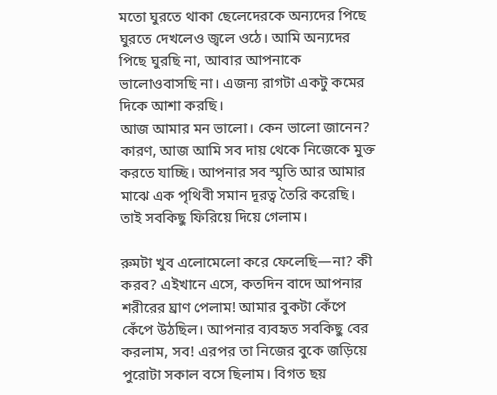মতো ঘুরতে থাকা ছেলেদেরকে অন্যদের পিছে ঘুরতে দেখলেও জ্বলে ওঠে। আমি অন্যদের পিছে ঘুরছি না, আবার আপনাকে ভালোওবাসছি না। এজন্য রাগটা একটু কমের দিকে আশা করছি।
আজ আমার মন ভালো। কেন ভালো জানেন? কারণ, আজ আমি সব দায় থেকে নিজেকে মুক্ত করতে যাচ্ছি। আপনার সব স্মৃতি আর আমার মাঝে এক পৃথিবী সমান দূরত্ব তৈরি করেছি। তাই সবকিছু ফিরিয়ে দিয়ে গেলাম।

রুমটা খুব এলোমেলো করে ফেলেছি—না? কী করব? এইখানে এসে, কতদিন বাদে আপনার শরীরের ঘ্রাণ পেলাম! আমার বুকটা কেঁপে কেঁপে উঠছিল। আপনার ব্যবহৃত সবকিছু বের করলাম, সব! এরপর তা নিজের বুকে জড়িয়ে পুরোটা সকাল বসে ছিলাম। বিগত ছয়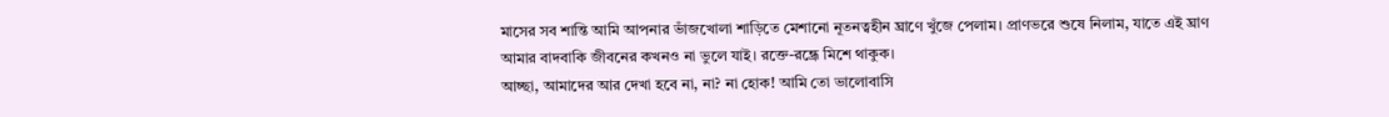মাসের সব শান্তি আমি আপনার ভাঁজখোলা শাড়িতে মেশানো নূতনত্বহীন ঘ্রাণে খুঁজে পেলাম। প্রাণভরে শুষে নিলাম, যাতে এই ঘ্রাণ আমার বাদবাকি জীবনের কখনও না ভুলে যাই। রক্তে-রন্ধ্রে মিশে থাকুক।
আচ্ছা, আমাদের আর দেখা হবে না, না? না হোক! আমি তো ভালোবাসি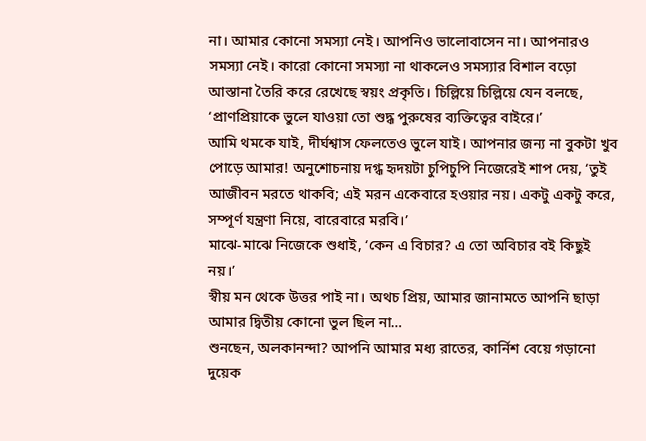না। আমার কোনো সমস্যা নেই। আপনিও ভালোবাসেন না। আপনারও সমস্যা নেই। কারো কোনো সমস্যা না থাকলেও সমস্যার বিশাল বড়ো আস্তানা তৈরি করে রেখেছে স্বয়ং প্রকৃতি। চিল্লিয়ে চিল্লিয়ে যেন বলছে, ‘প্রাণপ্রিয়াকে ভুলে যাওয়া তো শুদ্ধ পুরুষের ব্যক্তিত্বের বাইরে।’
আমি থমকে যাই, দীর্ঘশ্বাস ফেলতেও ভুলে যাই। আপনার জন্য না বুকটা খুব পোড়ে আমার! অনুশোচনায় দগ্ধ হৃদয়টা চুপিচুপি নিজেরেই শাপ দেয়, ‘তুই আজীবন মরতে থাকবি; এই মরন একেবারে হওয়ার নয়। একটু একটু করে, সম্পূর্ণ যন্ত্রণা নিয়ে, বারেবারে মরবি।’
মাঝে-মাঝে নিজেকে শুধাই, ‘কেন এ বিচার? এ তো অবিচার বই কিছুই নয়।’
স্বীয় মন থেকে উত্তর পাই না। অথচ প্রিয়, আমার জানামতে আপনি ছাড়া আমার দ্বিতীয় কোনো ভুল ছিল না…
শুনছেন, অলকানন্দা? আপনি আমার মধ্য রাতের, কার্নিশ বেয়ে গড়ানো দুয়েক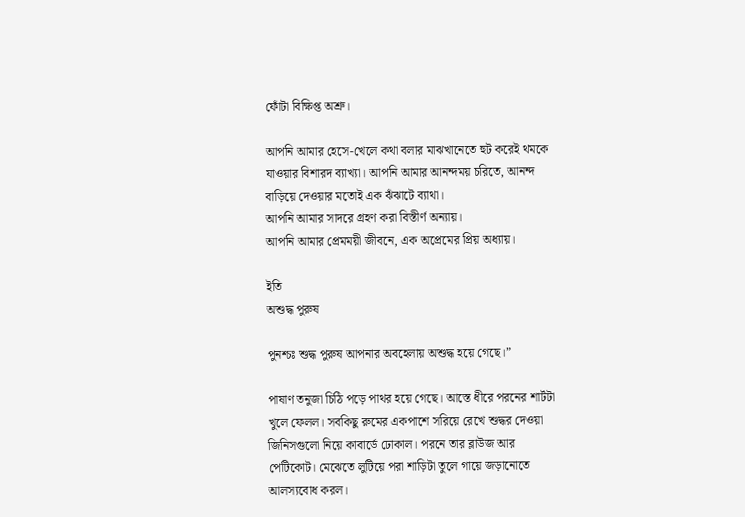ফোঁটা বিক্ষিপ্ত অশ্রু।

আপনি আমার হেসে-খেলে কথা বলার মাঝখানেতে হুট করেই থমকে যাওয়ার বিশারদ ব্যাখ্যা। আপনি আমার আনন্দময় চরিতে, আনন্দ বাড়িয়ে দেওয়ার মতোই এক ঝঁঝাটে ব্যাথা।
আপনি আমার সাদরে গ্রহণ করা বিস্তীর্ণ অন্যায়।
আপনি আমার প্রেমময়ী জীবনে, এক অপ্রেমের প্রিয় অধ্যায়।

ইতি
অশুদ্ধ পুরুষ

পুনশ্চঃ শুদ্ধ পুরুষ আপনার অবহেলায় অশুদ্ধ হয়ে গেছে।”

পাষাণ তনুজা চিঠি পড়ে পাথর হয়ে গেছে। আস্তে ধীরে পরনের শার্টটা খুলে ফেলল। সবকিছু রুমের একপাশে সরিয়ে রেখে শুদ্ধর দেওয়া জিনিসগুলো নিয়ে কাবার্ডে ঢোকাল। পরনে তার ব্লাউজ আর পেটিকোট। মেঝেতে লুটিয়ে পরা শাড়িটা তুলে গায়ে জড়ানোতে আলস্যবোধ করল।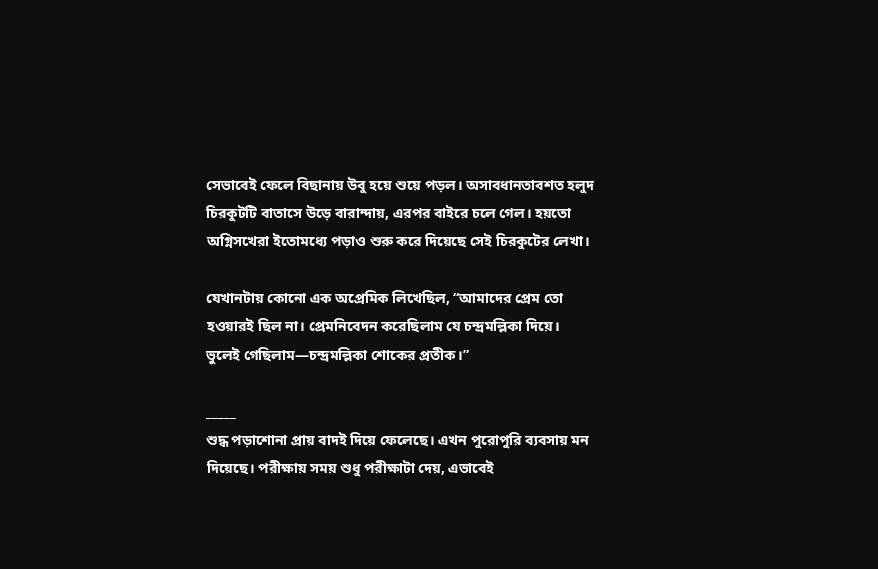সেভাবেই ফেলে বিছানায় উবু হয়ে শুয়ে পড়ল। অসাবধানতাবশত হলুদ চিরকুটটি বাতাসে উড়ে বারান্দায়, এরপর বাইরে চলে গেল। হয়তো অগ্নিসখেরা ইতোমধ্যে পড়াও শুরু করে দিয়েছে সেই চিরকুটের লেখা।

যেখানটায় কোনো এক অপ্রেমিক লিখেছিল, “আমাদের প্রেম তো হওয়ারই ছিল না। প্রেমনিবেদন করেছিলাম যে চন্দ্রমল্লিকা দিয়ে। ভুলেই গেছিলাম—চন্দ্রমল্লিকা শোকের প্রতীক।”

_____
শুদ্ধ পড়াশোনা প্রায় বাদই দিয়ে ফেলেছে। এখন পুরোপুরি ব্যবসায় মন দিয়েছে। পরীক্ষায় সময় শুধু পরীক্ষাটা দেয়, এভাবেই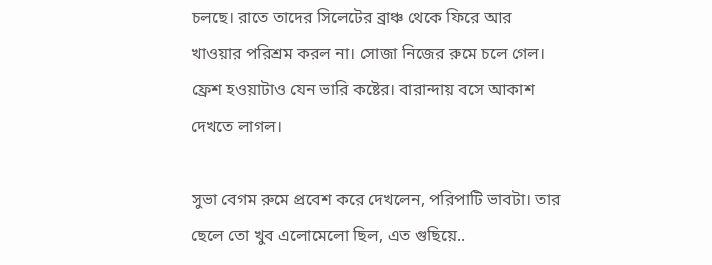চলছে। রাতে তাদের সিলেটের ব্রাঞ্চ থেকে ফিরে আর খাওয়ার পরিশ্রম করল না। সোজা নিজের রুমে চলে গেল। ফ্রেশ হওয়াটাও যেন ভারি কষ্টের। বারান্দায় বসে আকাশ দেখতে লাগল।

সুভা বেগম রুমে প্রবেশ করে দেখলেন, পরিপাটি ভাবটা। তার ছেলে তো খুব এলোমেলো ছিল, এত গুছিয়ে..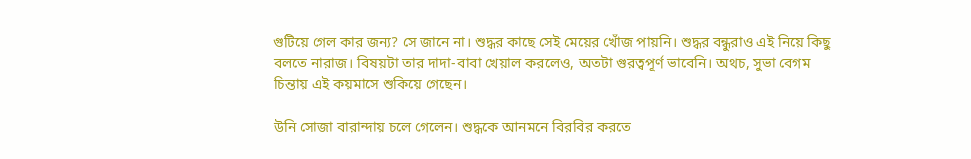গুটিয়ে গেল কার জন্য? সে জানে না। শুদ্ধর কাছে সেই মেয়ের খোঁজ পায়নি। শুদ্ধর বন্ধুরাও এই নিয়ে কিছু বলতে নারাজ। বিষয়টা তার দাদা-বাবা খেয়াল করলেও, অতটা গুরত্বপূর্ণ ভাবেনি। অথচ, সুভা বেগম চিন্তায় এই কয়মাসে শুকিয়ে গেছেন।

উনি সোজা বারান্দায় চলে গেলেন। শুদ্ধকে আনমনে বিরবির করতে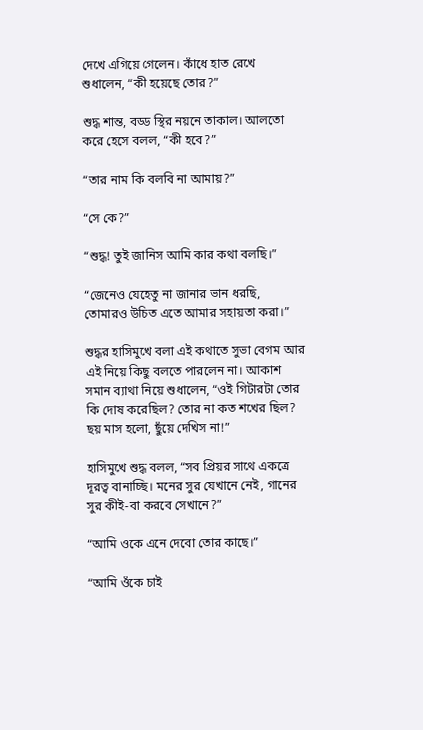দেখে এগিয়ে গেলেন। কাঁধে হাত রেখে শুধালেন, “কী হয়েছে তোর?”

শুদ্ধ শান্ত, বড্ড স্থির নয়নে তাকাল। আলতো করে হেসে বলল, “কী হবে?”

“তার নাম কি বলবি না আমায়?”

“সে কে?”

“শুদ্ধ! তুই জানিস আমি কার কথা বলছি।”

“জেনেও যেহেতু না জানার ভান ধরছি, তোমারও উচিত এতে আমার সহায়তা করা।”

শুদ্ধর হাসিমুখে বলা এই কথাতে সুভা বেগম আর এই নিয়ে কিছু বলতে পারলেন না। আকাশ সমান ব্যাথা নিয়ে শুধালেন, “ওই গিটারটা তোর কি দোষ করেছিল? তোর না কত শখের ছিল? ছয় মাস হলো, ছুঁয়ে দেখিস না!”

হাসিমুখে শুদ্ধ বলল, “সব প্রিয়র সাথে একত্রে দূরত্ব বানাচ্ছি। মনের সুর যেখানে নেই, গানের সুর কীই-বা করবে সেখানে?”

“আমি ওকে এনে দেবো তোর কাছে।”

“আমি ওঁকে চাই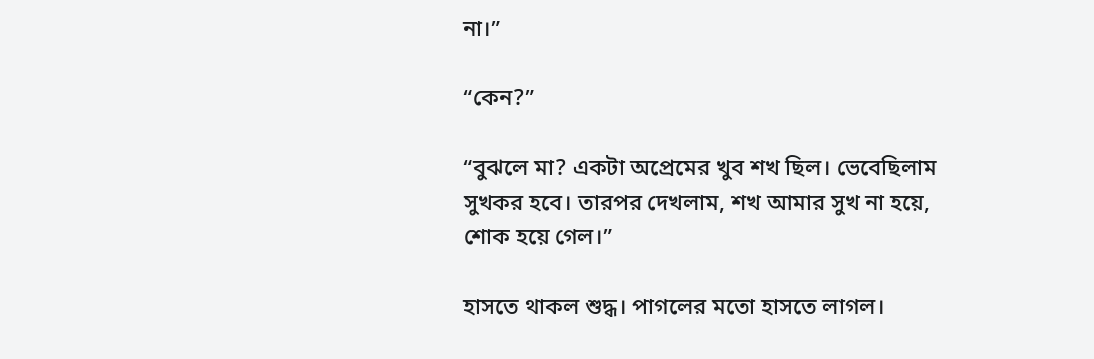না।”

“কেন?”

“বুঝলে মা? একটা অপ্রেমের খুব শখ ছিল। ভেবেছিলাম সুখকর হবে। তারপর দেখলাম, শখ আমার সুখ না হয়ে, শোক হয়ে গেল।”

হাসতে থাকল শুদ্ধ। পাগলের মতো হাসতে লাগল।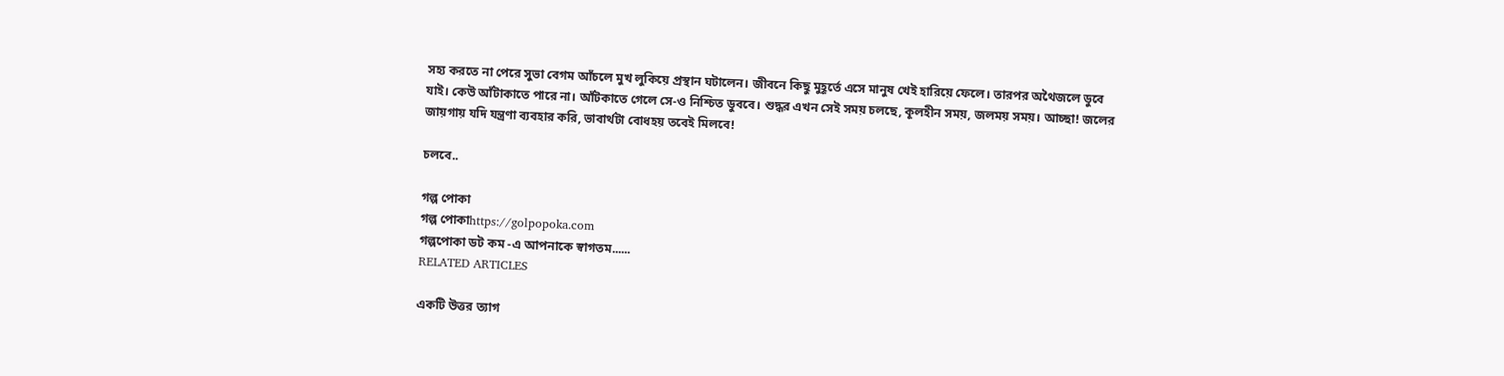সহ্য করতে না পেরে সুভা বেগম আঁচলে মুখ লুকিয়ে প্রস্থান ঘটালেন। জীবনে কিছু মুহূর্তে এসে মানুষ খেই হারিয়ে ফেলে। তারপর অথৈজলে ডুবে যাই। কেউ আঁটাকাতে পারে না। আঁটকাতে গেলে সে-ও নিশ্চিত ডুববে। শুদ্ধর এখন সেই সময় চলছে, কূলহীন সময়, জলময় সময়। আচ্ছা! জলের জায়গায় যদি যন্ত্রণা ব্যবহার করি, ভাবার্থটা বোধহয় তবেই মিলবে!

চলবে..

গল্প পোকা
গল্প পোকাhttps://golpopoka.com
গল্পপোকা ডট কম -এ আপনাকে স্বাগতম......
RELATED ARTICLES

একটি উত্তর ত্যাগ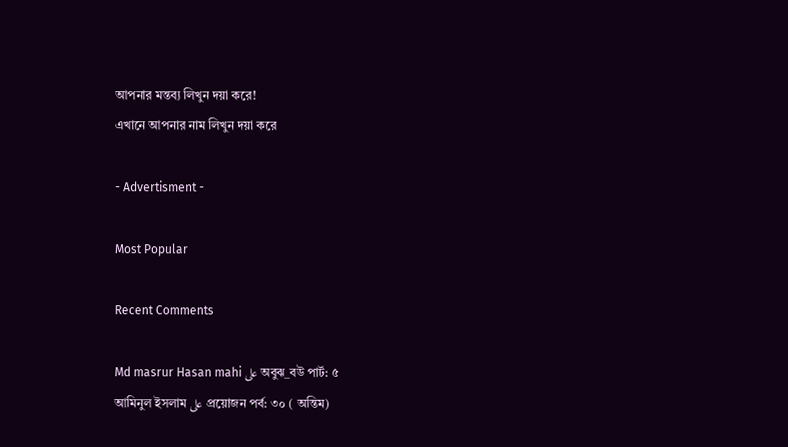আপনার মন্তব্য লিখুন দয়া করে!
এখানে আপনার নাম লিখুন দয়া করে

- Advertisment -

Most Popular

Recent Comments

Md masrur Hasan mahi على অবুঝ_বউ পার্ট: ৫
আমিনুল ইসলাম على প্রয়োজন পর্ব: ৩০ ( অন্তিম)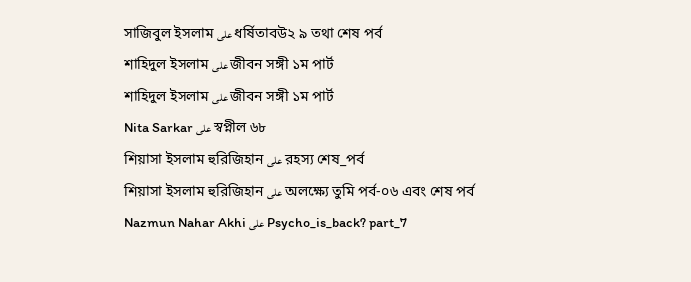সাজিবুল ইসলাম على ধর্ষিতাবউ২ ৯ তথা শেষ পর্ব
শাহিদুল ইসলাম على জীবন সঙ্গী ১ম পার্ট
শাহিদুল ইসলাম على জীবন সঙ্গী ১ম পার্ট
Nita Sarkar على স্বপ্নীল ৬৮
শিয়াসা ইসলাম হুরিজিহান على রহস্য শেষ_পর্ব
শিয়াসা ইসলাম হুরিজিহান على অলক্ষ্যে তুমি পর্ব-০৬ এবং শেষ পর্ব
Nazmun Nahar Akhi على Psycho_is_back? part_7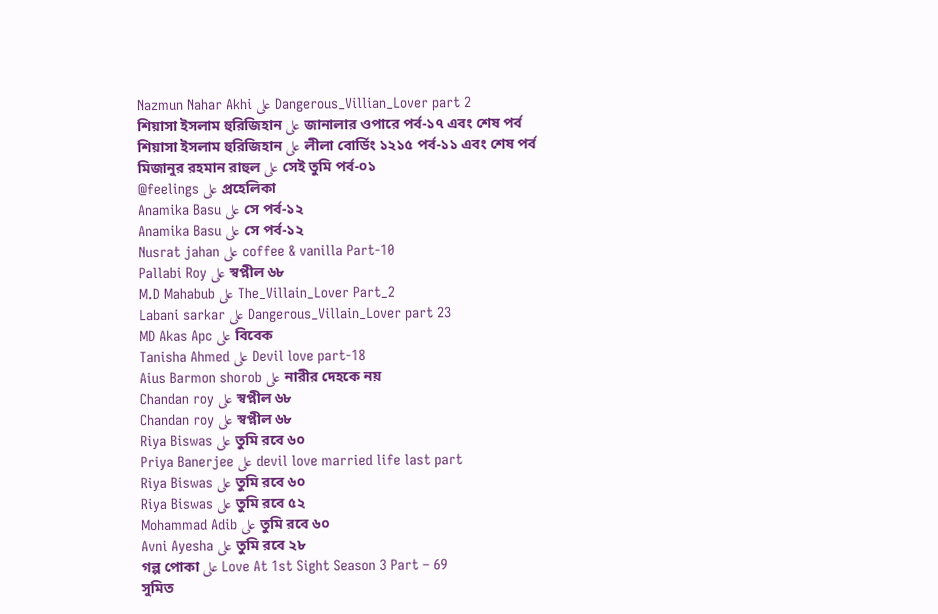Nazmun Nahar Akhi على Dangerous_Villian_Lover part 2
শিয়াসা ইসলাম হুরিজিহান على জানালার ওপারে পর্ব-১৭ এবং শেষ পর্ব
শিয়াসা ইসলাম হুরিজিহান على লীলা বোর্ডিং ১২১৫ পর্ব-১১ এবং শেষ পর্ব
মিজানুর রহমান রাহুল على সেই তুমি পর্ব-০১
@feelings على প্রহেলিকা
Anamika Basu على সে পর্ব-১২
Anamika Basu على সে পর্ব-১২
Nusrat jahan على coffee & vanilla Part-10
Pallabi Roy على স্বপ্নীল ৬৮
M.D Mahabub على The_Villain_Lover Part_2
Labani sarkar على Dangerous_Villain_Lover part 23
MD Akas Apc على বিবেক
Tanisha Ahmed على Devil love part-18
Aius Barmon shorob على নারীর দেহকে নয়
Chandan roy على স্বপ্নীল ৬৮
Chandan roy على স্বপ্নীল ৬৮
Riya Biswas على তুমি রবে ৬০
Priya Banerjee على devil love married life last part
Riya Biswas على তুমি রবে ৬০
Riya Biswas على তুমি রবে ৫২
Mohammad Adib على তুমি রবে ৬০
Avni Ayesha على তুমি রবে ২৮
গল্প পোকা على Love At 1st Sight Season 3 Part – 69
সুমিত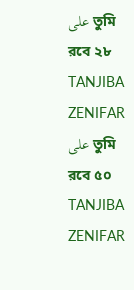على তুমি রবে ২৮
TANJIBA ZENIFAR على তুমি রবে ৫০
TANJIBA ZENIFAR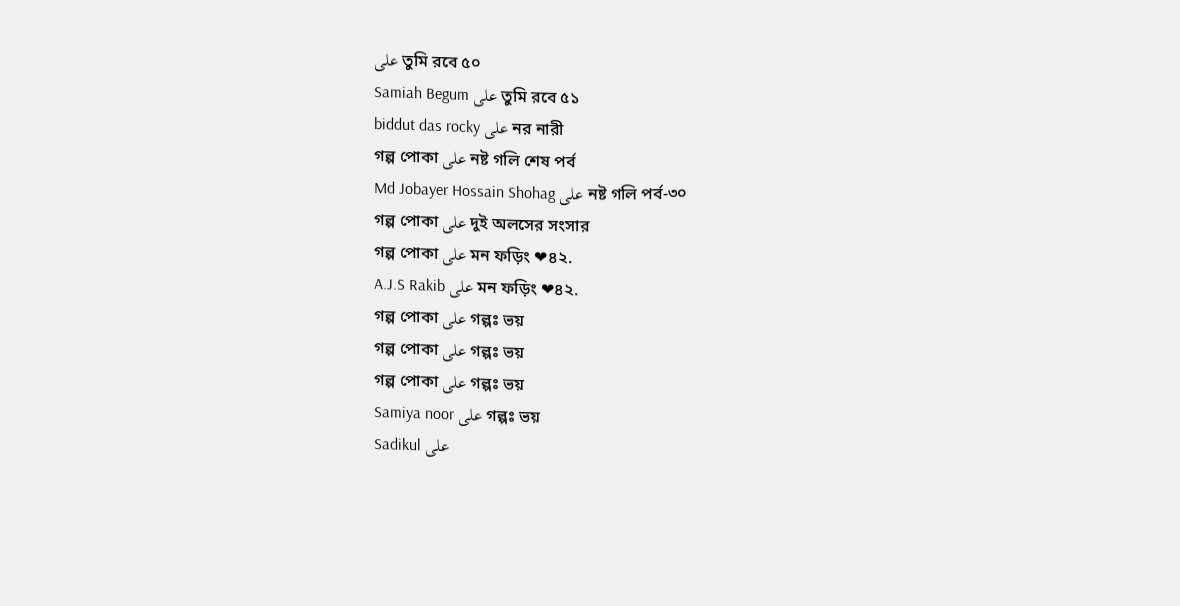على তুমি রবে ৫০
Samiah Begum على তুমি রবে ৫১
biddut das rocky على নর নারী
গল্প পোকা على নষ্ট গলি শেষ পর্ব
Md Jobayer Hossain Shohag على নষ্ট গলি পর্ব-৩০
গল্প পোকা على দুই অলসের সংসার
গল্প পোকা على মন ফড়িং ❤৪২.
A.J.S Rakib على মন ফড়িং ❤৪২.
গল্প পোকা على গল্পঃ ভয়
গল্প পোকা على গল্পঃ ভয়
গল্প পোকা على গল্পঃ ভয়
Samiya noor على গল্পঃ ভয়
Sadikul على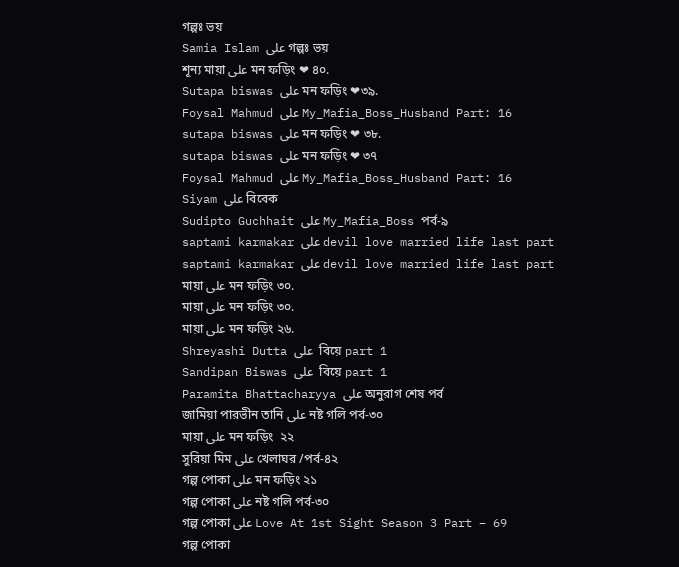গল্পঃ ভয়
Samia Islam على গল্পঃ ভয়
শূন্য মায়া على মন ফড়িং ❤ ৪০.
Sutapa biswas على মন ফড়িং ❤৩৯.
Foysal Mahmud على My_Mafia_Boss_Husband Part: 16
sutapa biswas على মন ফড়িং ❤ ৩৮.
sutapa biswas على মন ফড়িং ❤ ৩৭
Foysal Mahmud على My_Mafia_Boss_Husband Part: 16
Siyam على বিবেক
Sudipto Guchhait على My_Mafia_Boss পর্ব-৯
saptami karmakar على devil love married life last part
saptami karmakar على devil love married life last part
মায়া على মন ফড়িং ৩০.
মায়া على মন ফড়িং ৩০.
মায়া على মন ফড়িং ২৬.
Shreyashi Dutta على  বিয়ে part 1
Sandipan Biswas على  বিয়ে part 1
Paramita Bhattacharyya على অনুরাগ শেষ পর্ব
জামিয়া পারভীন তানি على নষ্ট গলি পর্ব-৩০
মায়া على মন ফড়িং  ২২
সুরিয়া মিম على খেলাঘর /পর্ব-৪২
গল্প পোকা على মন ফড়িং ২১
গল্প পোকা على নষ্ট গলি পর্ব-৩০
গল্প পোকা على Love At 1st Sight Season 3 Part – 69
গল্প পোকা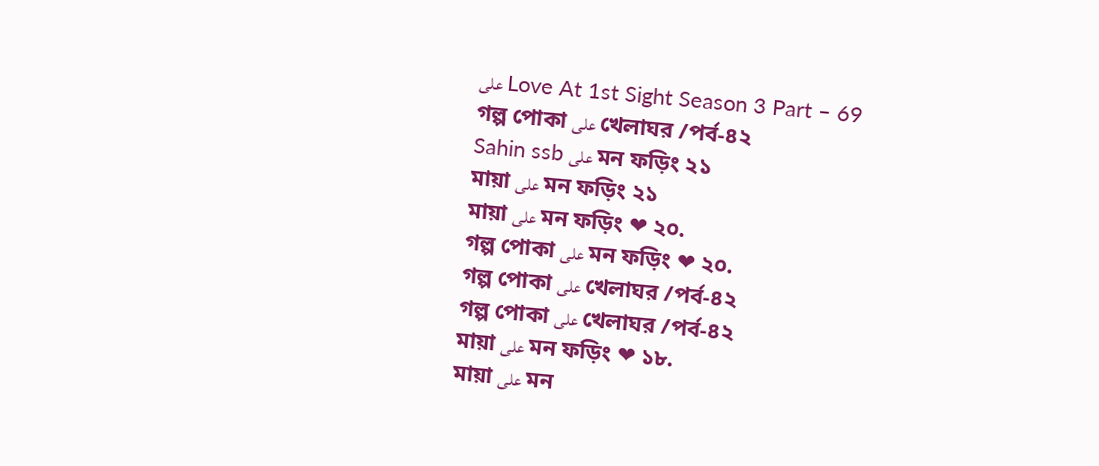على Love At 1st Sight Season 3 Part – 69
গল্প পোকা على খেলাঘর /পর্ব-৪২
Sahin ssb على মন ফড়িং ২১
মায়া على মন ফড়িং ২১
মায়া على মন ফড়িং ❤ ২০.
গল্প পোকা على মন ফড়িং ❤ ২০.
গল্প পোকা على খেলাঘর /পর্ব-৪২
গল্প পোকা على খেলাঘর /পর্ব-৪২
মায়া على মন ফড়িং ❤ ১৮.
মায়া على মন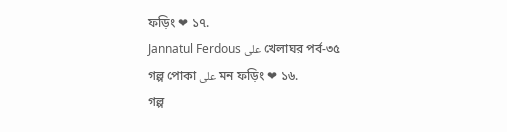ফড়িং ❤ ১৭.
Jannatul Ferdous على খেলাঘর পর্ব-৩৫
গল্প পোকা على মন ফড়িং ❤ ১৬.
গল্প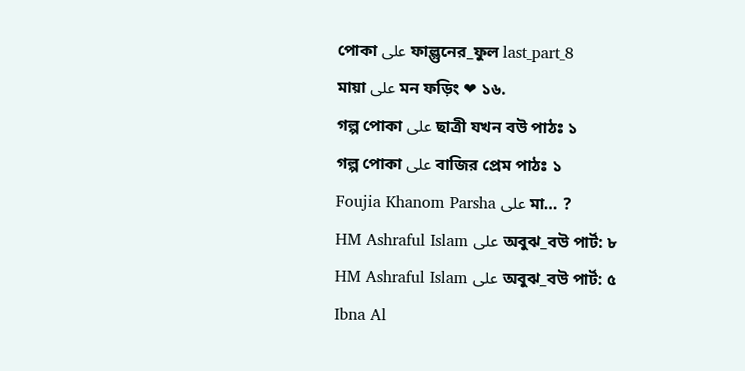পোকা على ফাল্গুনের_ফুল last_part_8
মায়া على মন ফড়িং ❤ ১৬.
গল্প পোকা على ছাত্রী যখন বউ পাঠঃ ১
গল্প পোকা على বাজির প্রেম পাঠঃ ১
Foujia Khanom Parsha على মা… ?
HM Ashraful Islam على অবুঝ_বউ পার্ট: ৮
HM Ashraful Islam على অবুঝ_বউ পার্ট: ৫
Ibna Al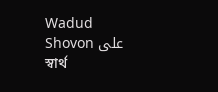Wadud Shovon على স্বার্থ